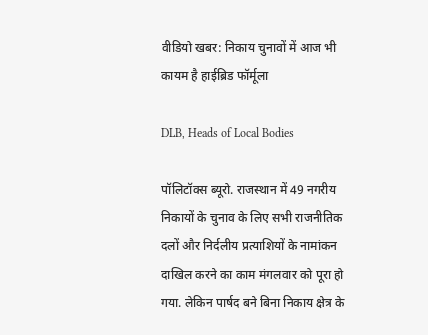वीडियो खबर: निकाय चुनावों में आज भी कायम है हाईब्रिड फॉर्मूला

DLB, Heads of Local Bodies

पॉलिटॉक्स ब्यूरो. राजस्थान में 49 नगरीय निकायों के चुनाव के लिए सभी राजनीतिक दलों और निर्दलीय प्रत्याशियों के नामांकन दाखिल करने का काम मंगलवार को पूरा हो गया. लेकिन पार्षद बने बिना निकाय क्षेत्र के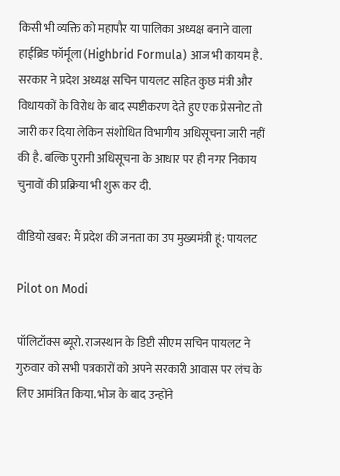किसी भी व्यक्ति को महापौर या पालिका अध्यक्ष बनाने वाला हाईब्रिड फॉर्मूला (Highbrid Formula) आज भी कायम है. सरकार ने प्रदेश अध्यक्ष सचिन पायलट सहित कुछ मंत्री और विधायकों के विरोध के बाद स्पष्टीकरण देते हुए एक प्रेसनोट तो जारी कर दिया लेकिन संशोधित विभागीय अधिसूचना जारी नहीं की है. बल्कि पुरानी अधिसूचना के आधार पर ही नगर निकाय चुनावों की प्रक्रिया भी शुरू कर दी.

वीडियो खबर: मैं प्रदेश की जनता का उप मुख्यमंत्री हूं: पायलट

Pilot on Modi

पॉलिटॉक्स ब्यूरो. राजस्थान के डिप्टी सीएम सचिन पायलट ने गुरुवार को सभी पत्रकारों को अपने सरकारी आवास पर लंच के लिए आमंत्रित किया. भोज के बाद उन्होंने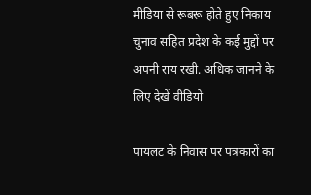मीडिया से रूबरू होते हुए निकाय चुनाव सहित प्रदेश के कई मुद्दों पर अपनी राय रखी. अधिक जानने के लिए देखें वीडियो

पायलट के निवास पर पत्रकारों का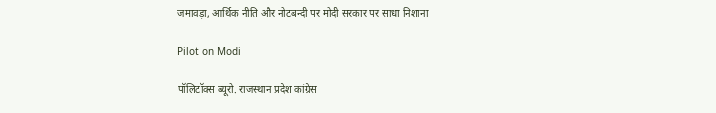जमावड़ा, आर्थिक नीति और नोटबन्दी पर मोदी सरकार पर साधा निशाना

Pilot on Modi

पॉलिटॉक्स ब्यूरो. राजस्थान प्रदेश कांग्रेस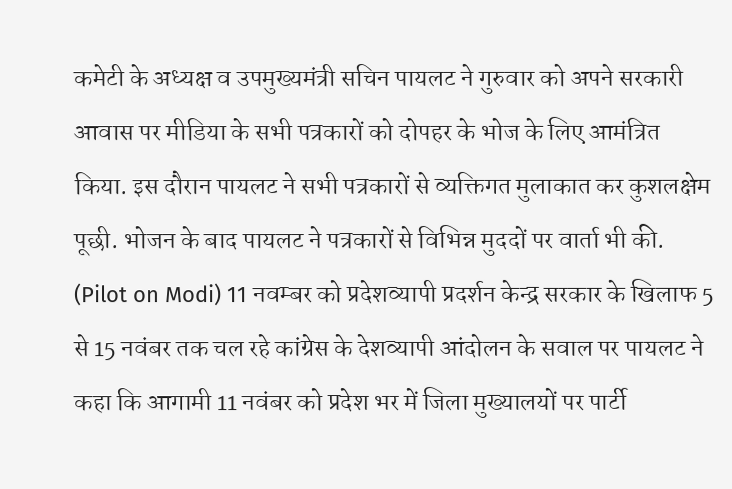कमेटी के अध्यक्ष व उपमुख्यमंत्री सचिन पायलट ने गुरुवार को अपने सरकारी आवास पर मीडिया के सभी पत्रकारों को दोपहर के भोज के लिए आमंत्रित किया. इस दौरान पायलट ने सभी पत्रकारों से व्यक्तिगत मुलाकात कर कुशलक्षेम पूछी. भोजन के बाद पायलट ने पत्रकारों से विभिन्न मुददों पर वार्ता भी की. (Pilot on Modi) 11 नवम्बर को प्रदेशव्यापी प्रदर्शन केन्द्र सरकार के खिलाफ 5 से 15 नवंबर तक चल रहे कांग्रेस के देशव्यापी आंदोलन के सवाल पर पायलट ने कहा कि आगामी 11 नवंबर को प्रदेश भर में जिला मुख्यालयों पर पार्टी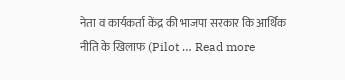नेता व कार्यकर्ता केंद्र की भाजपा सरकार कि आर्थिक नीति के खिलाफ (Pilot … Read more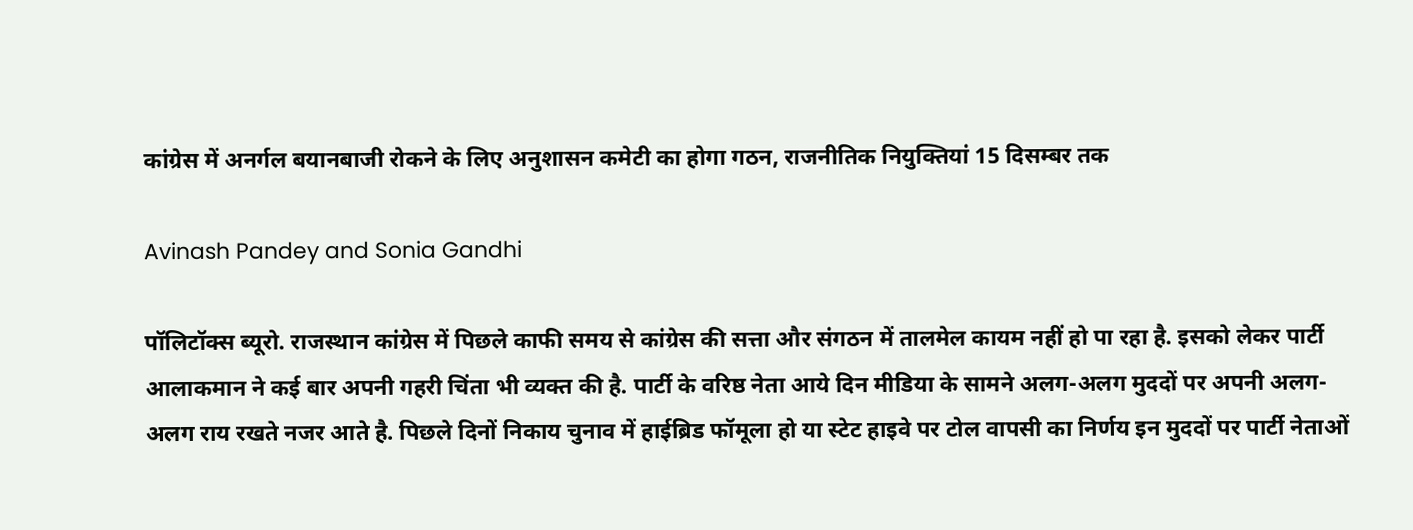कांग्रेस में अनर्गल बयानबाजी रोकने के लिए अनुशासन कमेटी का होगा गठन, राजनीतिक नियुक्तियां 15 दिसम्बर तक

Avinash Pandey and Sonia Gandhi

पॉलिटॉक्स ब्यूरो. राजस्थान कांग्रेस में पिछले काफी समय से कांग्रेस की सत्ता और संगठन में तालमेल कायम नहीं हो पा रहा है. इसको लेकर पार्टी आलाकमान ने कई बार अपनी गहरी चिंता भी व्यक्त की है. पार्टी के वरिष्ठ नेता आये दिन मीडिया के सामने अलग-अलग मुददों पर अपनी अलग-अलग राय रखते नजर आते है. पिछले दिनों निकाय चुनाव में हाईब्रिड फॉमूला हो या स्टेट हाइवे पर टोल वापसी का निर्णय इन मुददों पर पार्टी नेताओं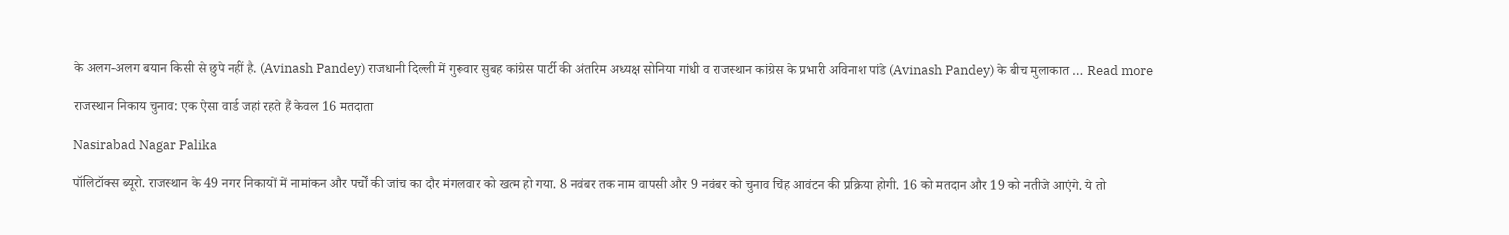के अलग-अलग बयान किसी से छुपे नहीं है. (Avinash Pandey) राजधानी दिल्ली में गुरूवार सुबह कांग्रेस पार्टी की अंतरिम अध्यक्ष सोनिया गांधी व राजस्थान कांग्रेस के प्रभारी अविनाश पांडे (Avinash Pandey) के बीच मुलाकात … Read more

राजस्थान निकाय चुनाव: एक ऐसा वार्ड जहां रहते हैं केवल 16 मतदाता

Nasirabad Nagar Palika

पॉलिटॉक्स ब्यूरो. राजस्थान के 49 नगर निकायों में नामांकन और पर्चों की जांच का दौर मंगलवार को खत्म हो गया. 8 नवंबर तक नाम वापसी और 9 नवंबर को चुनाव चिंह आवंटन की प्रक्रिया होगी. 16 को मतदान और 19 को नतीजे आएंगे. ये तो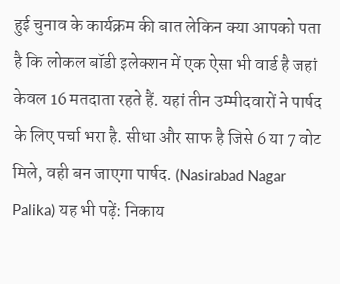हुई चुनाव के कार्यक्रम की बात लेकिन क्या आपको पता है कि लोकल बॉडी इलेक्शन में एक ऐसा भी वार्ड है जहां केवल 16 मतदाता रहते हैं. यहां तीन उम्मीदवारों ने पार्षद के लिए पर्चा भरा है. सीधा और साफ है जिसे 6 या 7 वोट मिले, वही बन जाएगा पार्षद. (Nasirabad Nagar Palika) यह भी पढ़ें: निकाय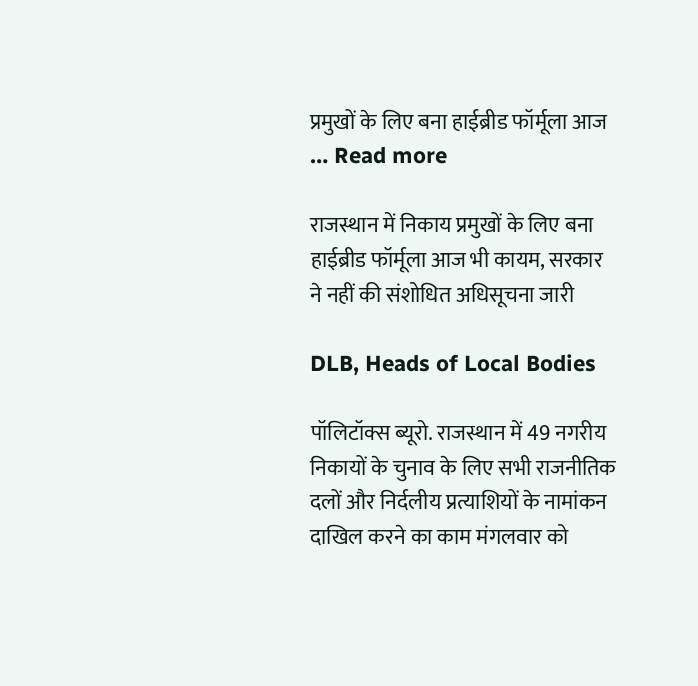प्रमुखों के लिए बना हाईब्रीड फॉर्मूला आज … Read more

राजस्थान में निकाय प्रमुखों के लिए बना हाईब्रीड फॉर्मूला आज भी कायम, सरकार ने नहीं की संशोधित अधिसूचना जारी

DLB, Heads of Local Bodies

पॉलिटॉक्स ब्यूरो. राजस्थान में 49 नगरीय निकायों के चुनाव के लिए सभी राजनीतिक दलों और निर्दलीय प्रत्याशियों के नामांकन दाखिल करने का काम मंगलवार को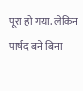पूरा हो गया. लेकिन पार्षद बने बिना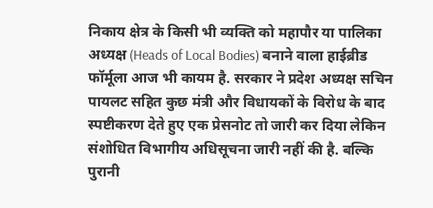निकाय क्षेत्र के किसी भी व्यक्ति को महापौर या पालिका अध्यक्ष (Heads of Local Bodies) बनाने वाला हाईब्रीड फॉर्मूला आज भी कायम है. सरकार ने प्रदेश अध्यक्ष सचिन पायलट सहित कुछ मंत्री और विधायकों के विरोध के बाद स्पष्टीकरण देते हुए एक प्रेसनोट तो जारी कर दिया लेकिन संशोधित विभागीय अधिसूचना जारी नहीं की है. बल्कि पुरानी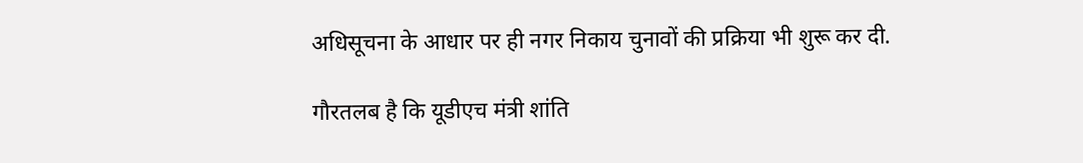अधिसूचना के आधार पर ही नगर निकाय चुनावों की प्रक्रिया भी शुरू कर दी.

गौरतलब है कि यूडीएच मंत्री शांति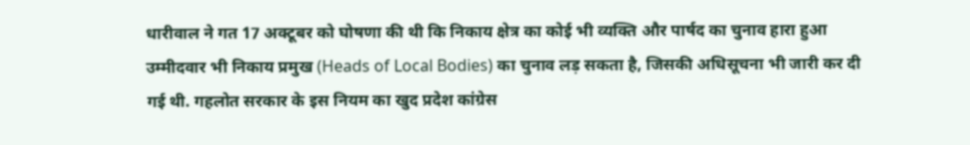धारीवाल ने गत 17 अक्टूबर को घोषणा की थी कि निकाय क्षेत्र का कोई भी व्यक्ति और पार्षद का चुनाव हारा हुआ उम्मीदवार भी निकाय प्रमुख (Heads of Local Bodies) का चुनाव लड़ सकता है, जिसकी अधिसूचना भी जारी कर दी गई थी. गहलोत सरकार के इस नियम का खुद प्रदेश कांग्रेस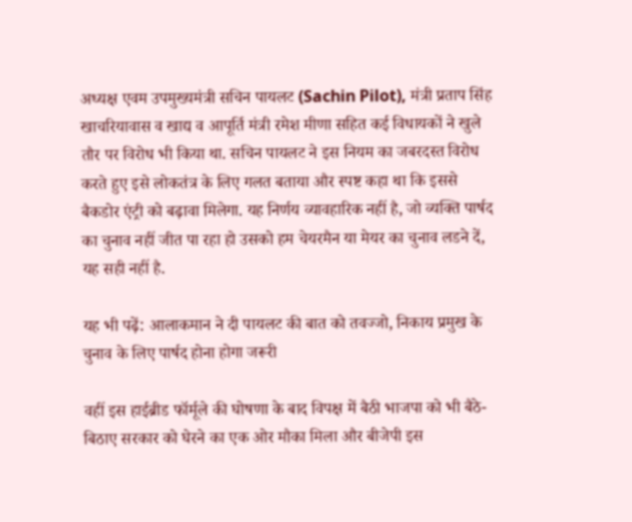अध्यक्ष एवम उपमुख्यमंत्री सचिन पायलट (Sachin Pilot), मंत्री प्रताप सिंह खाचरियावास व खाद्य व आपूर्ति मंत्री रमेश मीणा सहित कई विधायकों ने खुले तौर पर विरोध भी किया था. सचिन पायलट ने इस नियम का जबरदस्त विरोध करते हुए इसे लोकतंत्र के लिए गलत बताया और स्पष्ट कहा था कि इससे बैकडोर एंट्री को बढ़ावा मिलेगा. यह निर्णय व्यावहारिक नहीं है, जो व्यक्ति पार्षद का चुनाव नहीं जीत पा रहा हो उसको हम चेयरमैन या मेयर का चुनाव लडने दें, यह सही नहीं है.

यह भी पढ़ें: आलाकमान ने दी पायलट की बात को तवज्जो, निकाय प्रमुख के चुनाव के लिए पार्षद होना होगा जरूरी

वहीं इस हाईब्रीड फॉर्मूले की घोषणा के बाद विपक्ष में बैठी भाजपा को भी बैठे-बिठाए सरकार को घेरने का एक ओर मौका मिला और बीजेपी इस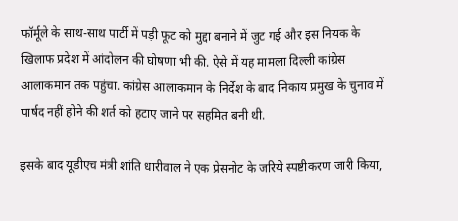फॉर्मूले के साथ-साथ पार्टी में पड़ी फूट को मुद्दा बनाने में जुट गई और इस नियक के खिलाफ प्रदेश में आंदोलन की घोषणा भी की. ऐसे में यह मामला दिल्ली कांग्रेस आलाकमान तक पहुंचा. कांग्रेस आलाकमान के निर्देश के बाद निकाय प्रमुख के चुनाव में पार्षद नहीं होने की शर्त को हटाए जाने पर सहमित बनी थी.

इसके बाद यूडीएच मंत्री शांति धारीवाल ने एक प्रेसनोट के जरिये स्पष्टीकरण जारी किया,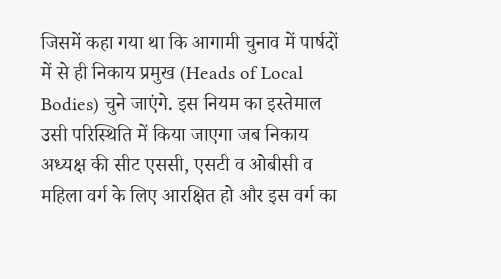जिसमें कहा गया था कि आगामी चुनाव में पार्षदों में से ही निकाय प्रमुख (Heads of Local Bodies) चुने जाएंगे. इस नियम का इस्तेमाल उसी परिस्थिति में किया जाएगा जब निकाय अध्यक्ष की सीट एससी, एसटी व ओबीसी व महिला वर्ग के लिए आरक्षित हो और इस वर्ग का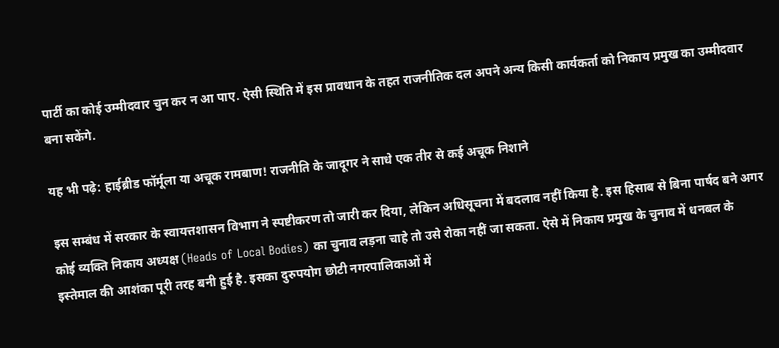पार्टी का कोई उम्मीदवार चुन कर न आ पाए. ऐसी स्थिति में इस प्रावधान के तहत राजनीतिक दल अपने अन्य किसी कार्यकर्ता को निकाय प्रमुख का उम्मीदवार बना सकेंगे.

यह भी पढ़े: हाईब्रीड फॉर्मूला या अचूक रामबाण! राजनीति के जादूगर ने साधे एक तीर से कई अचूक निशाने

इस सम्बंध में सरकार के स्वायत्तशासन विभाग ने स्पष्टीकरण तो जारी कर दिया, लेकिन अधिसूचना में बदलाव नहीं किया है. इस हिसाब से बिना पार्षद बने अगर कोई व्यक्ति निकाय अध्यक्ष (Heads of Local Bodies) का चुनाव लड़ना चाहे तो उसे रोका नहीं जा सकता. ऐसे में निकाय प्रमुख के चुनाव में धनबल के इस्तेमाल की आशंका पूरी तरह बनी हुई है. इसका दुरुपयोग छोटी नगरपालिकाओं में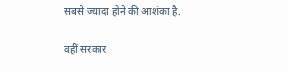सबसे ज्यादा होने की आशंका है.

वहीं सरकार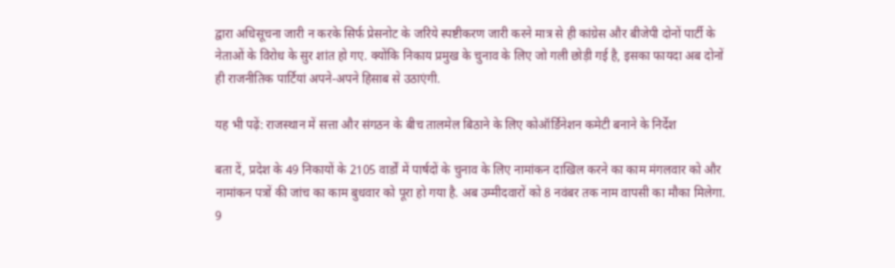द्वारा अधिसूचना जारी न करके सिर्फ प्रेसनोट के जरिये स्पष्टीकरण जारी करने मात्र से ही कांग्रेस और बीजेपी दोनों पार्टी के नेताओं के विरोध के सुर शांत हो गए. क्योंकि निकाय प्रमुख के चुनाव के लिए जो गली छोड़ी गई है, इसका फायदा अब दोनों ही राजनीतिक पार्टियां अपने-अपने हिसाब से उठाएंगी.

यह भी पढ़ें: राजस्थान में सत्ता और संगठन के बीच तालमेल बिठाने के लिए कोऑर्डिनेशन कमेटी बनाने के निर्देश

बता दें, प्रदेश के 49 निकायों के 2105 वार्डों में पार्षदों के चुनाव के लिए नामांकन दाखिल करने का काम मंगलवार को और नामांकन पत्रों की जांच का काम बुधवार को पूरा हो गया है. अब उम्मीदवारों को 8 नवंबर तक नाम वापसी का मौका मिलेगा. 9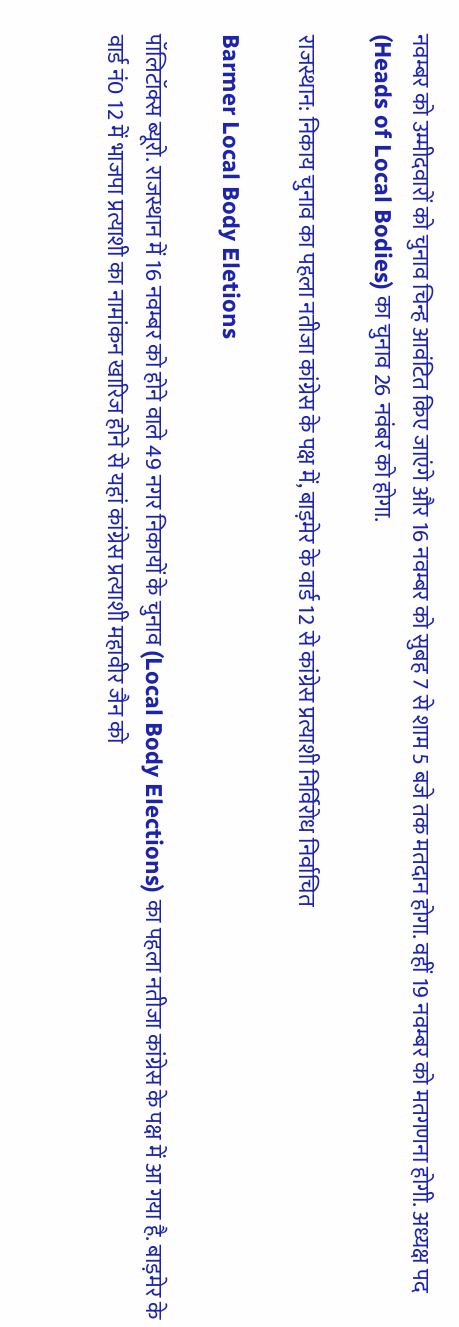नवम्बर को उम्मीदवारों को चुनाव चिन्ह आवंटित किए जाएंगे और 16 नवम्बर को सुबह 7 से शाम 5 बजे तक मतदान होगा. वहीं 19 नवम्बर को मतगणना होगी. अध्यक्ष पद (Heads of Local Bodies) का चुनाव 26 नवंबर को होगा.

राजस्थान: निकाय चुनाव का पहला नतीजा कांग्रेस के पक्ष में, बाड़मेर के वार्ड 12 से कांग्रेस प्रत्याशी निर्विरोध निर्वाचित

Barmer Local Body Eletions

पॉलिटॉक्स ब्यूरो. राजस्थान में 16 नवम्बर को होने वाले 49 नगर निकायों के चुनाव (Local Body Elections) का पहला नतीजा कांग्रेस के पक्ष में आ गया है. बाड़मेर के वार्ड नं0 12 में भाजपा प्रत्याशी का नामांकन खारिज होने से यहां कांग्रेस प्रत्याशी महावीर जैन को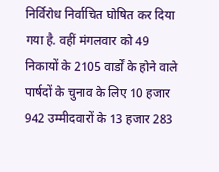निर्विरोध निर्वाचित घोषित कर दिया गया है. वहीं मंगलवार को 49 निकायों के 2105 वार्डों के होने वाले पार्षदों के चुनाव के लिए 10 हजार 942 उम्मीदवारों के 13 हजार 283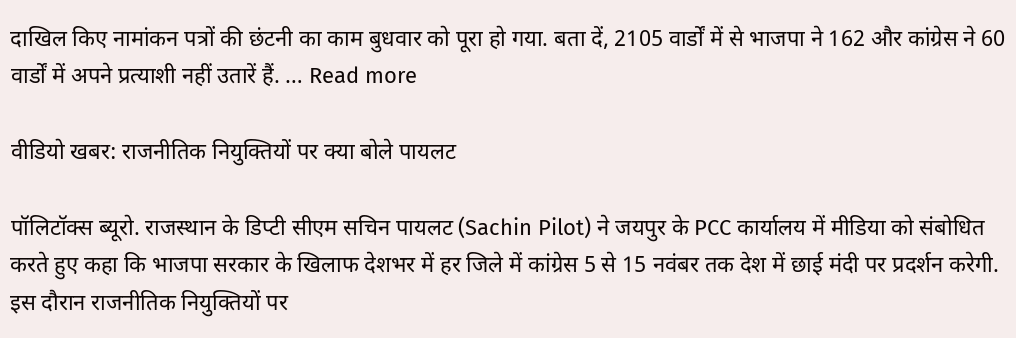दाखिल किए नामांकन पत्रों की छंटनी का काम बुधवार को पूरा हो गया. बता दें, 2105 वार्डों में से भाजपा ने 162 और कांग्रेस ने 60 वार्डों में अपने प्रत्याशी नहीं उतारें हैं. … Read more

वीडियो खबर: राजनीतिक नियुक्तियों पर क्या बोले पायलट

पॉलिटॉक्स ब्यूरो. राजस्थान के डिप्टी सीएम सचिन पायलट (Sachin Pilot) ने जयपुर के PCC कार्यालय में मीडिया को संबोधित करते हुए कहा कि भाजपा सरकार के खिलाफ देशभर में हर जिले में कांग्रेस 5 से 15 नवंबर तक देश में छाई मंदी पर प्रदर्शन करेगी. इस दौरान राजनीतिक नियुक्तियों पर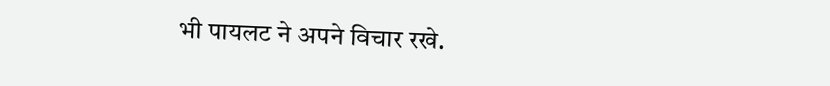भी पायलट ने अपने विचार रखे.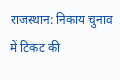राजस्थान: निकाय चुनाव में टिकट की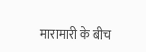मारामारी के बीच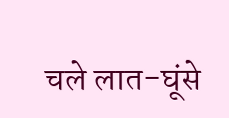चले लात-घूंसे